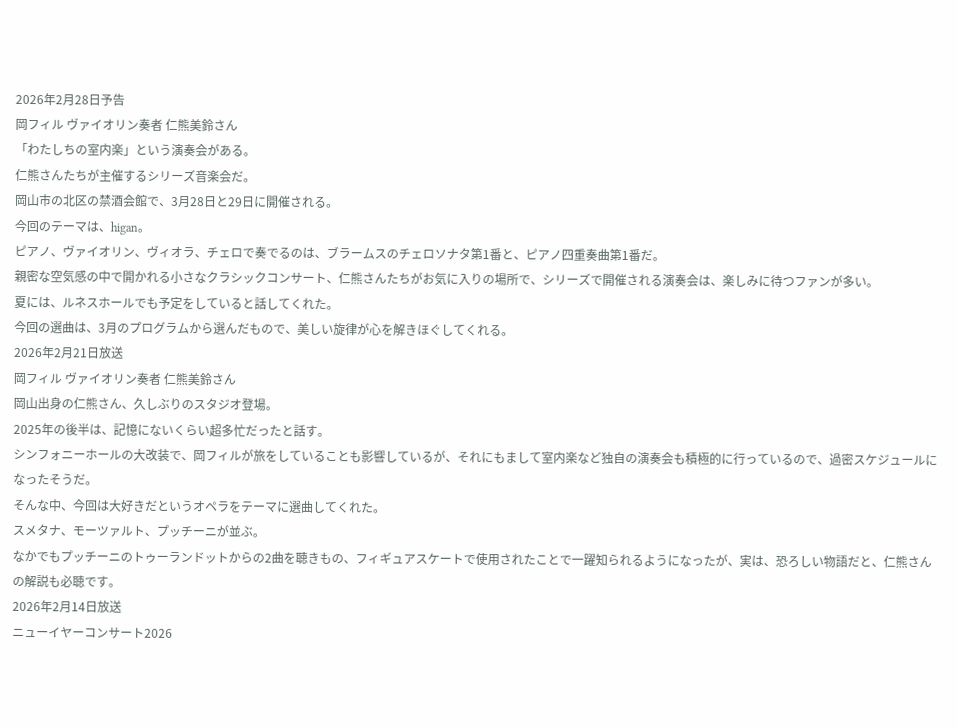2026年2月28日予告
岡フィル ヴァイオリン奏者 仁熊美鈴さん
「わたしちの室内楽」という演奏会がある。
仁熊さんたちが主催するシリーズ音楽会だ。
岡山市の北区の禁酒会館で、3月28日と29日に開催される。
今回のテーマは、higan。
ピアノ、ヴァイオリン、ヴィオラ、チェロで奏でるのは、ブラームスのチェロソナタ第1番と、ピアノ四重奏曲第1番だ。
親密な空気感の中で開かれる小さなクラシックコンサート、仁熊さんたちがお気に入りの場所で、シリーズで開催される演奏会は、楽しみに待つファンが多い。
夏には、ルネスホールでも予定をしていると話してくれた。
今回の選曲は、3月のプログラムから選んだもので、美しい旋律が心を解きほぐしてくれる。
2026年2月21日放送
岡フィル ヴァイオリン奏者 仁熊美鈴さん
岡山出身の仁熊さん、久しぶりのスタジオ登場。
2025年の後半は、記憶にないくらい超多忙だったと話す。
シンフォニーホールの大改装で、岡フィルが旅をしていることも影響しているが、それにもまして室内楽など独自の演奏会も積極的に行っているので、過密スケジュールになったそうだ。
そんな中、今回は大好きだというオペラをテーマに選曲してくれた。
スメタナ、モーツァルト、プッチーニが並ぶ。
なかでもプッチーニのトゥーランドットからの2曲を聴きもの、フィギュアスケートで使用されたことで一躍知られるようになったが、実は、恐ろしい物語だと、仁熊さんの解説も必聴です。
2026年2月14日放送
ニューイヤーコンサート2026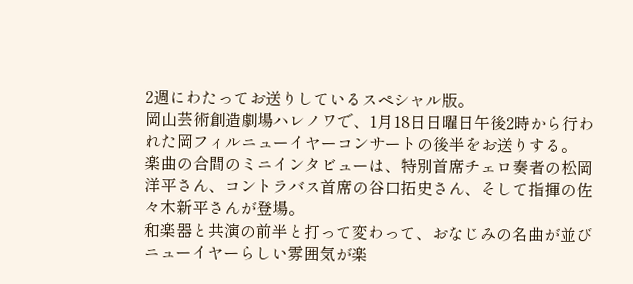2週にわたってお送りしているスペシャル版。
岡山芸術創造劇場ハレノワで、1月18日日曜日午後2時から行われた岡フィルニューイヤーコンサートの後半をお送りする。
楽曲の合間のミニインタビューは、特別首席チェロ奏者の松岡洋平さん、コントラバス首席の谷口拓史さん、そして指揮の佐々木新平さんが登場。
和楽器と共演の前半と打って変わって、おなじみの名曲が並びニューイヤーらしい雰囲気が楽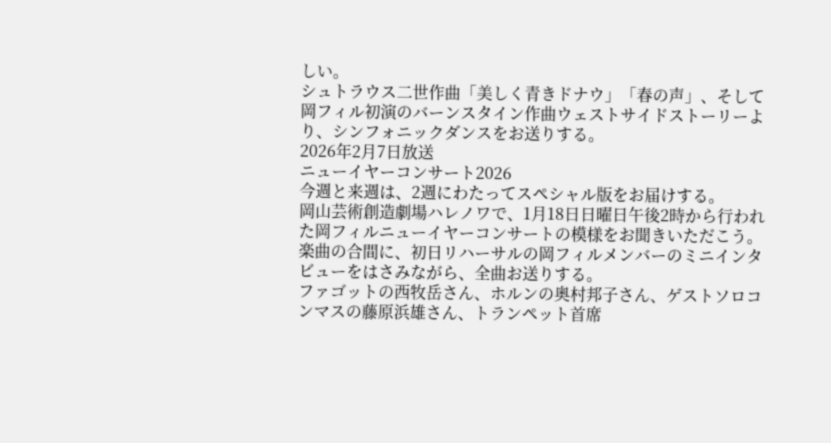しい。
シュトラウス二世作曲「美しく青きドナウ」「春の声」、そして岡フィル初演のバーンスタイン作曲ウェストサイドストーリーより、シンフォニックダンスをお送りする。
2026年2月7日放送
ニューイヤーコンサート2026
今週と来週は、2週にわたってスペシャル版をお届けする。
岡山芸術創造劇場ハレノワで、1月18日日曜日午後2時から行われた岡フィルニューイヤーコンサートの模様をお聞きいただこう。
楽曲の合間に、初日リハーサルの岡フィルメンバーのミニインタビューをはさみながら、全曲お送りする。
ファゴットの西牧岳さん、ホルンの奥村邦子さん、ゲストソロコンマスの藤原浜雄さん、トランペット首席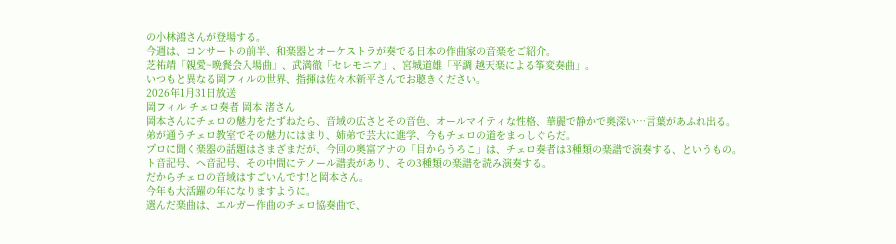の小林鴻さんが登場する。
今週は、コンサートの前半、和楽器とオーケストラが奏でる日本の作曲家の音楽をご紹介。
芝祐靖「親愛~晩餐会入場曲」、武満徹「セレモニア」、宮城道雄「平調 越天楽による筝変奏曲」。
いつもと異なる岡フィルの世界、指揮は佐々木新平さんでお聴きください。
2026年1月31日放送
岡フィル チェロ奏者 岡本 渚さん
岡本さんにチェロの魅力をたずねたら、音域の広さとその音色、オールマイティな性格、華麗で静かで奥深い…言葉があふれ出る。
弟が通うチェロ教室でその魅力にはまり、姉弟で芸大に進学、今もチェロの道をまっしぐらだ。
プロに聞く楽器の話題はさまざまだが、今回の奥富アナの「目からうろこ」は、チェロ奏者は3種類の楽譜で演奏する、というもの。
ト音記号、ヘ音記号、その中間にテノール譜表があり、その3種類の楽譜を読み演奏する。
だからチェロの音域はすごいんです!と岡本さん。
今年も大活躍の年になりますように。
選んだ楽曲は、エルガー作曲のチェロ協奏曲で、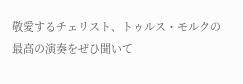敬愛するチェリスト、トゥルス・モルクの最高の演奏をぜひ聞いて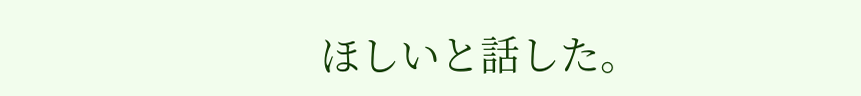ほしいと話した。